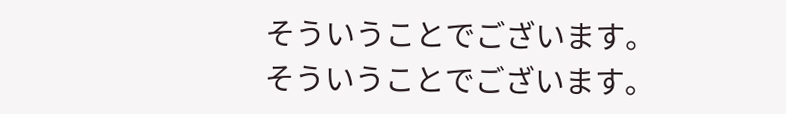そういうことでございます。
そういうことでございます。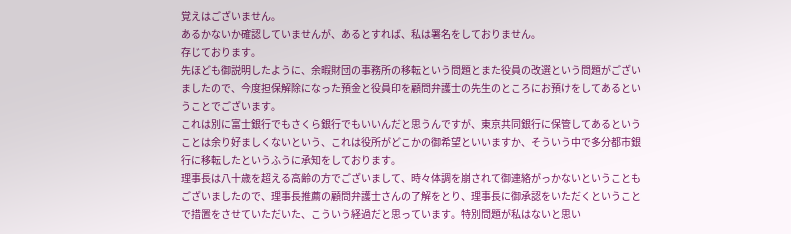覚えはございません。
あるかないか確認していませんが、あるとすれば、私は署名をしておりません。
存じております。
先ほども御説明したように、余暇財団の事務所の移転という問題とまた役員の改選という問題がございましたので、今度担保解除になった預金と役員印を顧問弁護士の先生のところにお預けをしてあるということでございます。
これは別に富士銀行でもさくら銀行でもいいんだと思うんですが、東京共同銀行に保管してあるということは余り好ましくないという、これは役所がどこかの御希望といいますか、そういう中で多分都市銀行に移転したというふうに承知をしております。
理事長は八十歳を超える高齢の方でございまして、時々体調を崩されて御連絡がっかないということもございましたので、理事長推薦の顧問弁護士さんの了解をとり、理事長に御承認をいただくということで措置をさせていただいた、こういう経過だと思っています。特別問題が私はないと思い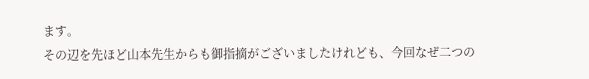ます。
その辺を先ほど山本先生からも御指摘がございましたけれども、今回なぜ二つの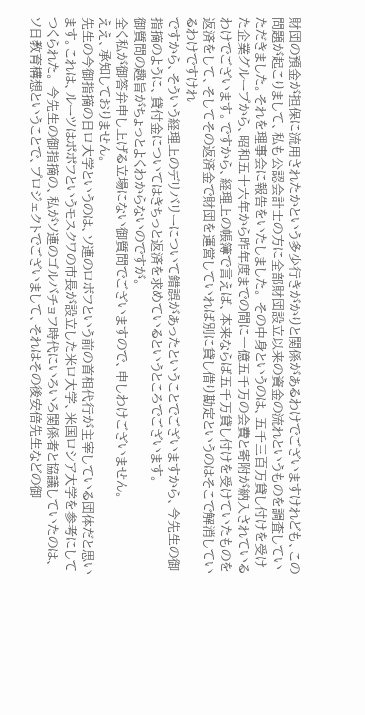財団の預金が担保に流用されたかという多少行きがかりと関係があるわけでございますけれども、この問題が起こりまして、私も公認会計士の方に全部財団設立以来の資金の流れというものを調査していただきました。それを理事会に報告をいたしました。 その中身というのは、五千三百万貸し付けを受けた企業グループから、昭和五十六年から昨年度までの間に一億五千万の会費と寄附が納入されているわけでございます。ですから、経理上の帳簿で言えば、本来ならば五千万貸し付けを受けていたものを返済をして、そしてその返済金で財団を運営していれば別に貸し借り勘定というのはそこで解消しているわけですけれ
ですから、そういう経理上のデリバリーについて錯誤があったということでございますから、今先生の御指摘のように、貸付金についてはきちっと返済を求めているというところでございます。
御質問の趣旨がちょっとよくわからないのですが。
全く私が御答弁申し上げる立場にない御質問でございますので、申しわけございません。
ええ、承知しておりません。
先生の今御指摘の日ロ大学というのは、ソ連のロボフという前の首相代行が主宰している団体だと思います。これは、ルーツはポポフというモスクワの市長が設立した米ロ大学、米国ロシア大学を参考にしてつくられた。 今先生の御指摘の、私がソ連のゴルバチョフ時代にいろいろ関係者と協議していたのは、ソ日教育構想ということで、プロジェクトでございまして、それはその後安倍先生などの御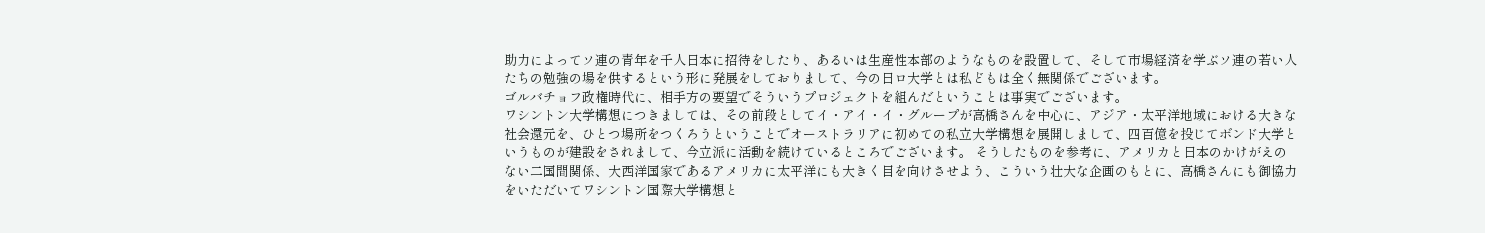助力によってソ連の青年を千人日本に招待をしたり、あるいは生産性本部のようなものを設置して、そして市場経済を学ぶソ連の若い人たちの勉強の場を供するという形に発展をしておりまして、今の日ロ大学とは私どもは全く無関係でございます。
ゴルバチョフ政権時代に、相手方の要望でそういうプロジェクトを組んだということは事実でございます。
ワシントン大学構想につきましては、その前段としてイ・アイ・イ・グループが高橋さんを中心に、アジア・太平洋地域における大きな社会還元を、ひとつ場所をつくろうということでオーストラリアに初めての私立大学構想を展開しまして、四百億を投じてボンド大学というものが建設をされまして、今立派に活動を続けているところでございます。 そうしたものを参考に、アメリカと日本のかけがえのない二国間関係、大西洋国家であるアメリカに太平洋にも大きく目を向けさせよう、こういう壮大な企画のもとに、高橋さんにも御協力をいただいてワシントン国際大学構想と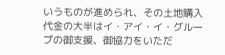いうものが進められ、その土地購入代金の大半はイ・アイ・イ・グループの御支援、御協力をいただ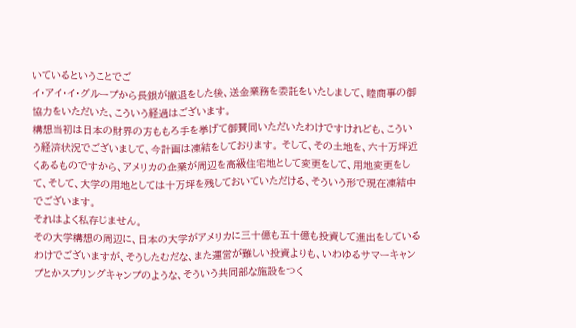いているということでご
イ・アイ・イ・グループから長銀が撤退をした後、送金業務を委託をいたしまして、睦商事の御協力をいただいた、こういう経過はございます。
構想当初は日本の財界の方ももろ手を挙げて御賛同いただいたわけですけれども、こういう経済状況でございまして、今計画は凍結をしております。 そして、その土地を、六十万坪近くあるものですから、アメリカの企業が周辺を高級住宅地として変更をして、用地変更をして、そして、大学の用地としては十万坪を残しておいていただける、そういう形で現在凍結中でございます。
それはよく私存じません。
その大学構想の周辺に、日本の大学がアメリカに三十億も五十億も投資して進出をしているわけでございますが、そうしたむだな、また運営が難しい投資よりも、いわゆるサマーキャンプとかスプリングキャンプのような、そういう共同部な施設をつく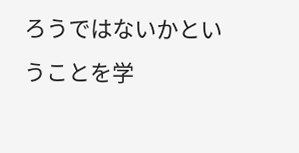ろうではないかということを学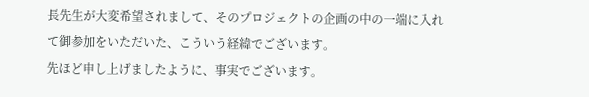長先生が大変希望されまして、そのプロジェクトの企画の中の一端に入れて御参加をいただいた、こういう経緯でございます。
先ほど申し上げましたように、事実でございます。